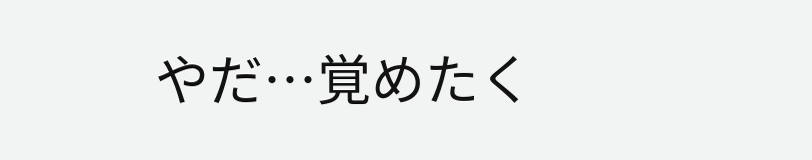やだ…覚めたく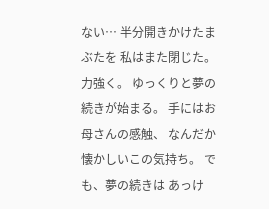ない… 半分開きかけたまぶたを 私はまた閉じた。力強く。 ゆっくりと夢の続きが始まる。 手にはお母さんの感触、 なんだか懐かしいこの気持ち。 でも、夢の続きは あっけ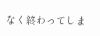なく終わってしま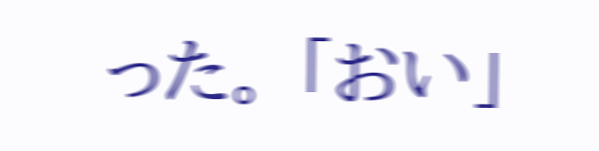った。 「おい」